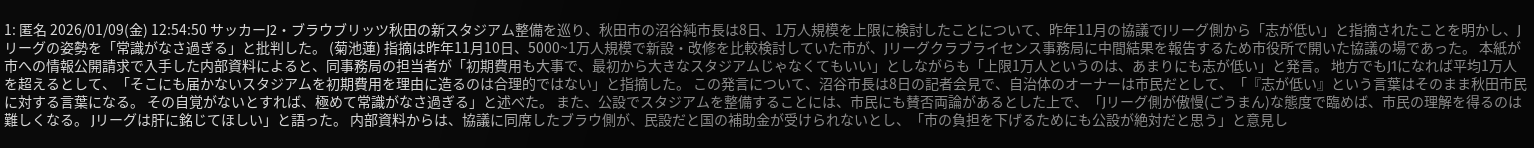1: 匿名 2026/01/09(金) 12:54:50 サッカーJ2・ブラウブリッツ秋田の新スタジアム整備を巡り、秋田市の沼谷純市長は8日、1万人規模を上限に検討したことについて、昨年11月の協議でJリーグ側から「志が低い」と指摘されたことを明かし、Jリーグの姿勢を「常識がなさ過ぎる」と批判した。 (菊池蓮) 指摘は昨年11月10日、5000~1万人規模で新設・改修を比較検討していた市が、Jリーグクラブライセンス事務局に中間結果を報告するため市役所で開いた協議の場であった。 本紙が市への情報公開請求で入手した内部資料によると、同事務局の担当者が「初期費用も大事で、最初から大きなスタジアムじゃなくてもいい」としながらも「上限1万人というのは、あまりにも志が低い」と発言。 地方でもJ1になれば平均1万人を超えるとして、「そこにも届かないスタジアムを初期費用を理由に造るのは合理的ではない」と指摘した。 この発言について、沼谷市長は8日の記者会見で、自治体のオーナーは市民だとして、「『志が低い』という言葉はそのまま秋田市民に対する言葉になる。 その自覚がないとすれば、極めて常識がなさ過ぎる」と述べた。 また、公設でスタジアムを整備することには、市民にも賛否両論があるとした上で、「Jリーグ側が傲慢(ごうまん)な態度で臨めば、市民の理解を得るのは難しくなる。 Jリーグは肝に銘じてほしい」と語った。 内部資料からは、協議に同席したブラウ側が、民設だと国の補助金が受けられないとし、「市の負担を下げるためにも公設が絶対だと思う」と意見し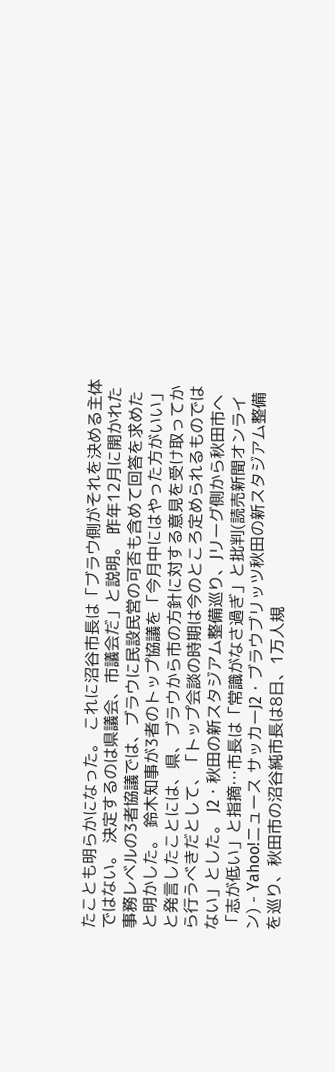たことも明らかになった。 これに沼谷市長は「ブラウ側がそれを決める主体ではない。 決定するのは県議会、市議会だ」と説明。 昨年12月に開かれた事務レベルの3者協議では、ブラウに民設民営の可否も含めて回答を求めたと明かした。 鈴木知事が3者のトップ協議を「今月中にはやった方がいい」と発言したことには、県、ブラウから市の方針に対する意見を受け取ってから行うべきだとして、「トップ会談の時期は今のところ定められるものではない」とした。 J2・秋田の新スタジアム整備巡り、Jリーグ側から秋田市へ「志が低い」と指摘…市長は「常識がなさ過ぎ」と批判(読売新聞オンライン) - Yahoo!ニュース サッカーJ2・ブラウブリッツ秋田の新スタジアム整備を巡り、秋田市の沼谷純市長は8日、1万人規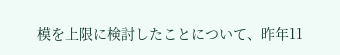模を上限に検討したことについて、昨年11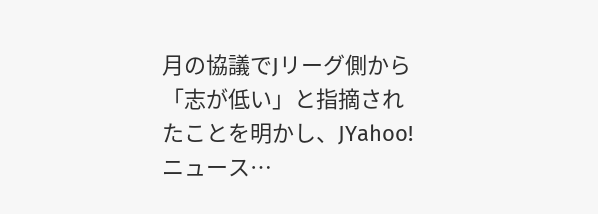月の協議でJリーグ側から「志が低い」と指摘されたことを明かし、JYahoo!ニュース…